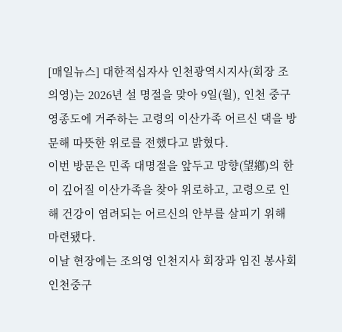[매일뉴스] 대한적십자사 인천광역시지사(회장 조의영)는 2026년 설 명절을 맞아 9일(월), 인천 중구 영종도에 거주하는 고령의 이산가족 어르신 댁을 방문해 따뜻한 위로를 전했다고 밝혔다.
이번 방문은 민족 대명절을 앞두고 망향(望鄕)의 한이 깊어질 이산가족을 찾아 위로하고, 고령으로 인해 건강이 염려되는 어르신의 안부를 살피기 위해 마련됐다.
이날 현장에는 조의영 인천지사 회장과 임진 봉사회 인천중구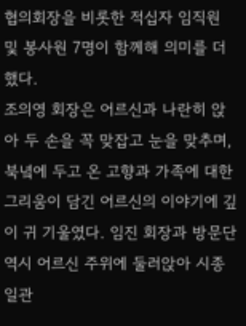협의회장을 비롯한 적십자 임직원 및 봉사원 7명이 함께해 의미를 더했다.
조의영 회장은 어르신과 나란히 앉아 두 손을 꼭 맞잡고 눈을 맞추며, 북녘에 두고 온 고향과 가족에 대한 그리움이 담긴 어르신의 이야기에 깊이 귀 기울였다. 임진 회장과 방문단 역시 어르신 주위에 둘러앉아 시종일관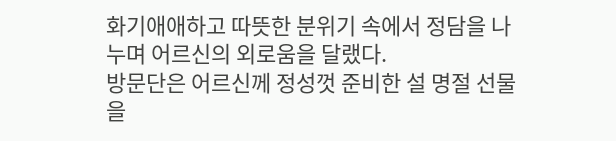화기애애하고 따뜻한 분위기 속에서 정담을 나누며 어르신의 외로움을 달랬다.
방문단은 어르신께 정성껏 준비한 설 명절 선물을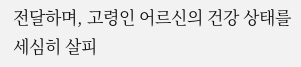전달하며, 고령인 어르신의 건강 상태를 세심히 살피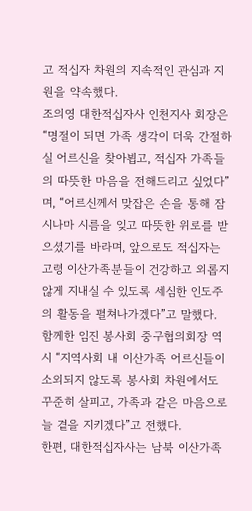고 적십자 차원의 지속적인 관심과 지원을 약속했다.
조의영 대한적십자사 인천지사 회장은 “명절이 되면 가족 생각이 더욱 간절하실 어르신을 찾아뵙고, 적십자 가족들의 따뜻한 마음을 전해드리고 싶었다”며, “어르신께서 맞잡은 손을 통해 잠시나마 시름을 잊고 따뜻한 위로를 받으셨기를 바라며, 앞으로도 적십자는 고령 이산가족분들이 건강하고 외롭지 않게 지내실 수 있도록 세심한 인도주의 활동을 펼쳐나가겠다”고 말했다.
함께한 임진 봉사회 중구협의회장 역시 “지역사회 내 이산가족 어르신들이 소외되지 않도록 봉사회 차원에서도 꾸준히 살피고, 가족과 같은 마음으로 늘 곁을 지키겠다”고 전했다.
한편, 대한적십자사는 남북 이산가족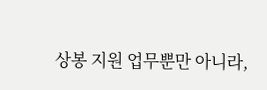상봉 지원 업무뿐만 아니라,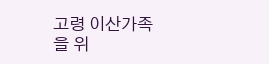고령 이산가족을 위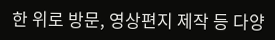한 위로 방문, 영상편지 제작 등 다양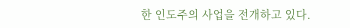한 인도주의 사업을 전개하고 있다.